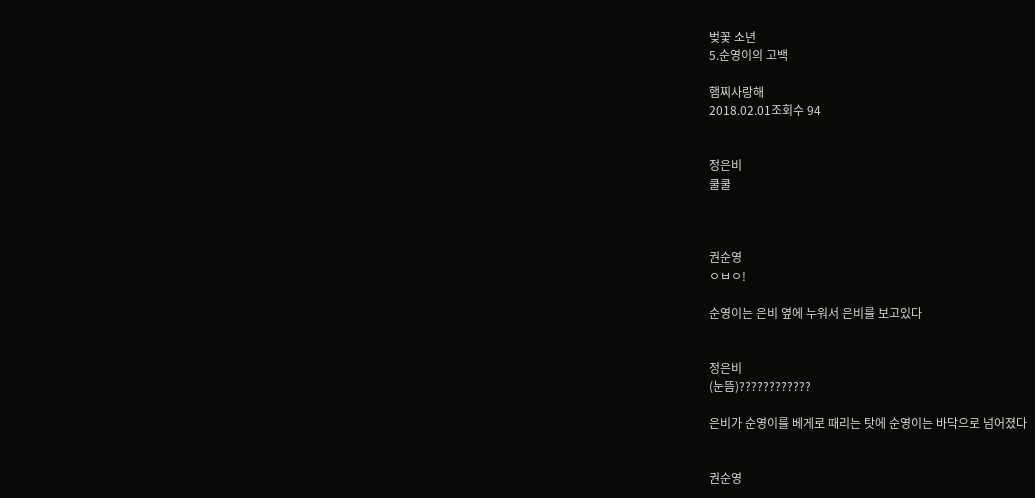벚꽃 소년
5.순영이의 고백

햄찌사랑해
2018.02.01조회수 94


정은비
쿨쿨



권순영
ㅇㅂㅇ!

순영이는 은비 옆에 누워서 은비를 보고있다


정은비
(눈뜸)????????????

은비가 순영이를 베게로 때리는 탓에 순영이는 바닥으로 넘어졌다


권순영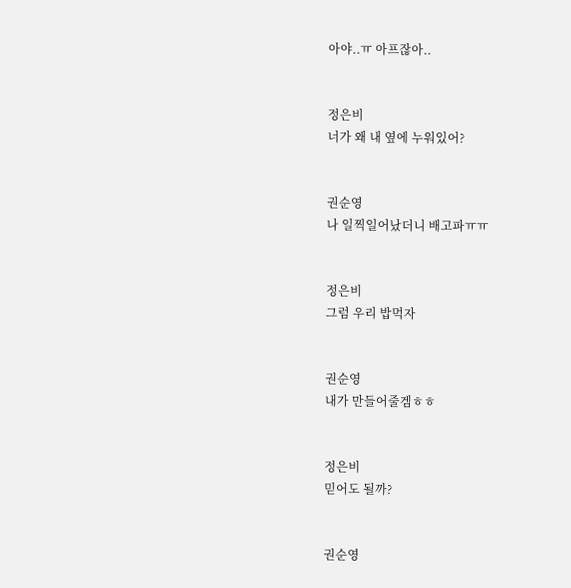아야..ㅠ 아프잖아..


정은비
너가 왜 내 옆에 누워있어?


권순영
나 일찍일어났더니 배고파ㅠㅠ


정은비
그럼 우리 밥먹자


권순영
내가 만들어줄겜ㅎㅎ


정은비
믿어도 될까?


권순영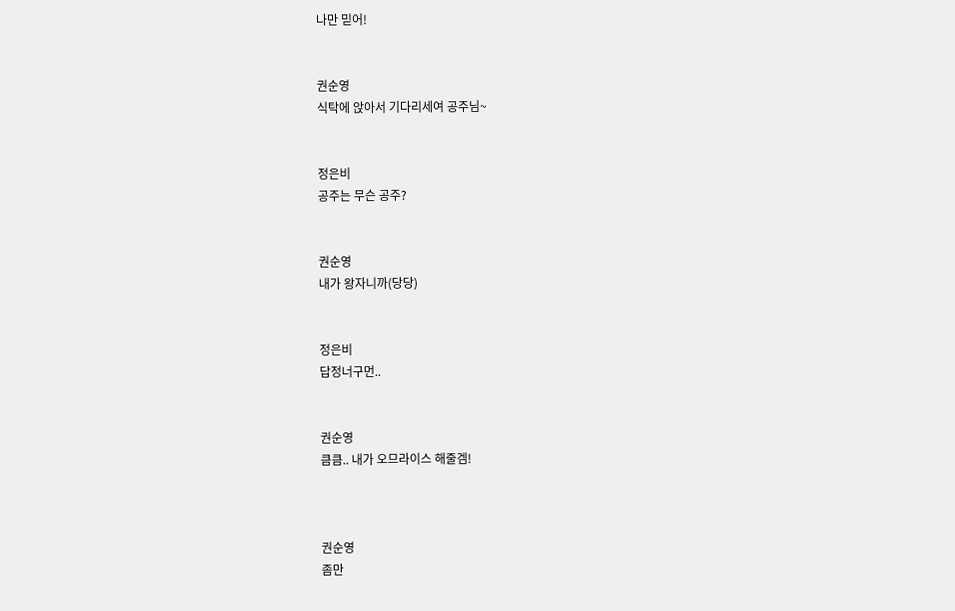나만 믿어!


권순영
식탁에 앉아서 기다리세여 공주님~


정은비
공주는 무슨 공주?


권순영
내가 왕자니까(당당)


정은비
답정너구먼..


권순영
큼큼.. 내가 오므라이스 해줄겜!



권순영
좀만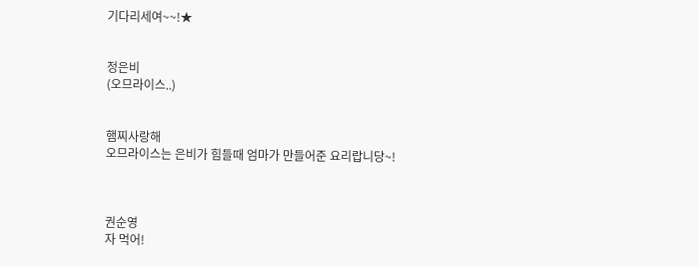기다리세여~~!★


정은비
(오므라이스..)


햄찌사랑해
오므라이스는 은비가 힘들때 엄마가 만들어준 요리랍니당~!



권순영
자 먹어!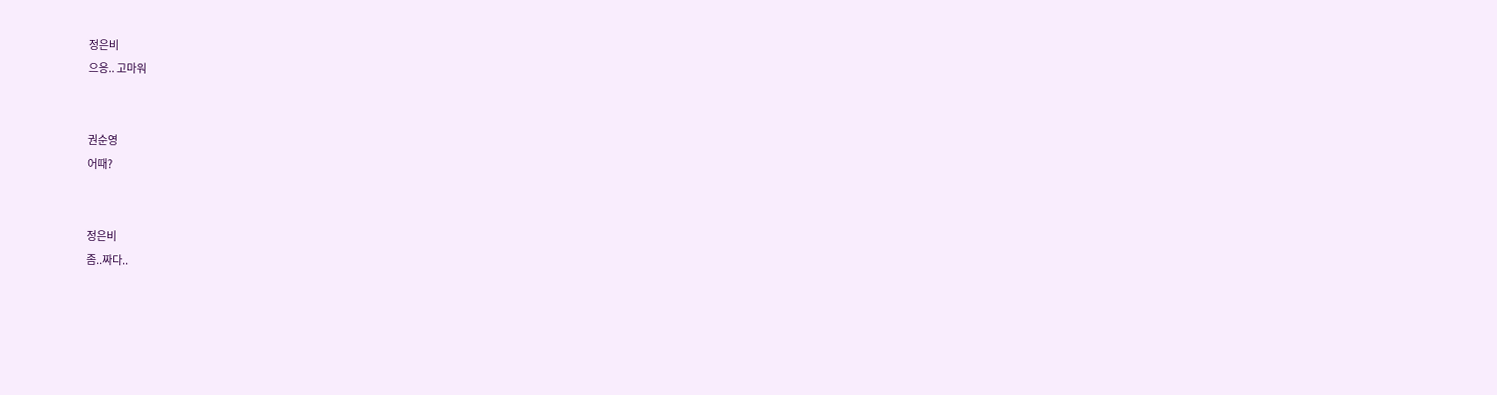정은비
으응.. 고마워


권순영
어때?


정은비
좀..짜다..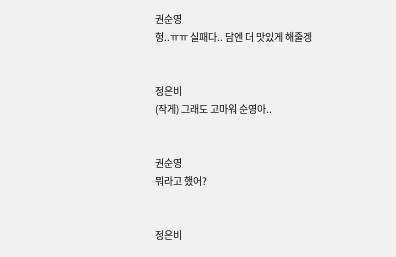권순영
헝..ㅠㅠ 실패다.. 담엔 더 맛있게 해줄겡


정은비
(작게) 그래도 고마워 순영아..


권순영
뭐라고 했어?


정은비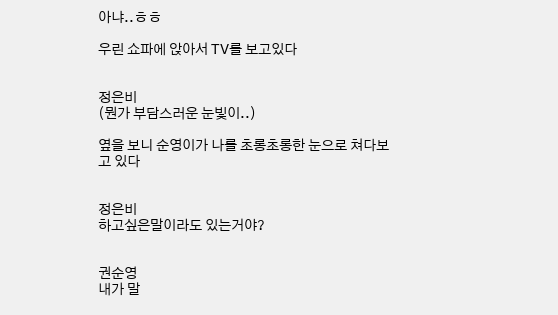아냐..ㅎㅎ

우린 쇼파에 앉아서 TV를 보고있다


정은비
(뭔가 부담스러운 눈빛이..)

옆을 보니 순영이가 나를 초롱초롱한 눈으로 쳐다보고 있다


정은비
하고싶은말이라도 있는거야?


권순영
내가 말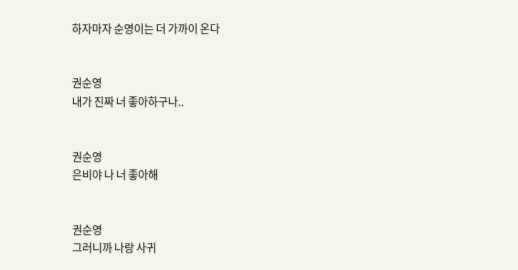하자마자 순영이는 더 가까이 온다


권순영
내가 진짜 너 좋아하구나..


권순영
은비야 나 너 좋아해


권순영
그러니까 나랑 사귀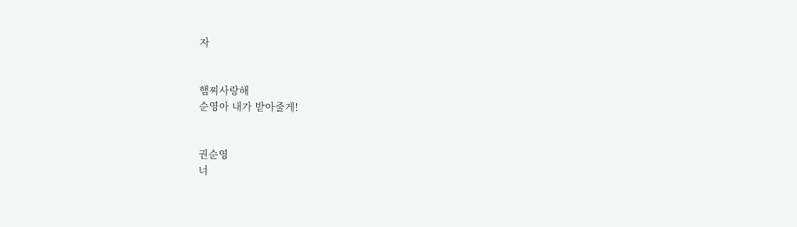자


햄찌사랑해
순영아 내가 받아줄게!


권순영
너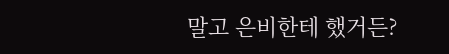말고 은비한테 했거든?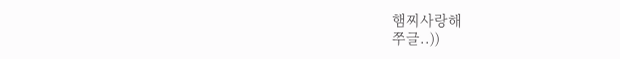햄찌사랑해
쭈글..))